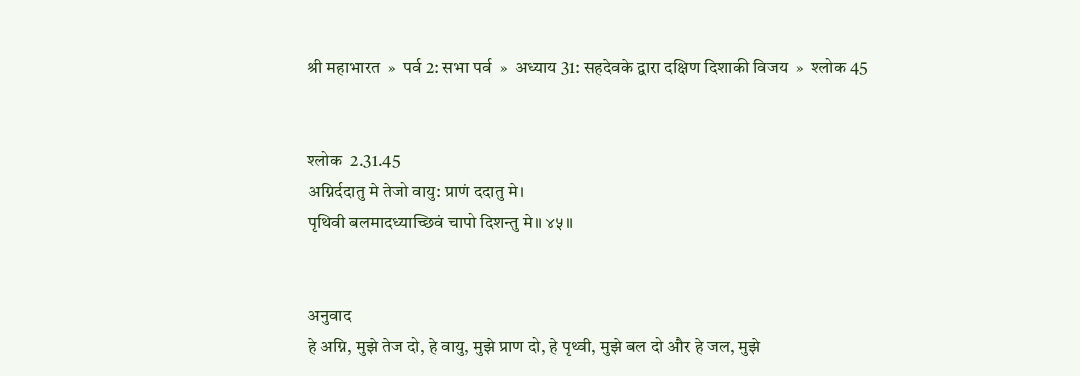श्री महाभारत  »  पर्व 2: सभा पर्व  »  अध्याय 31: सहदेवके द्वारा दक्षिण दिशाकी विजय  »  श्लोक 45


श्लोक  2.31.45
अग्निर्ददातु मे तेजो वायु: प्राणं ददातु मे।
पृथिवी बलमादध्याच्छिवं चापो दिशन्तु मे॥ ४५॥


अनुवाद
हे अग्नि, मुझे तेज दो, हे वायु, मुझे प्राण दो, हे पृथ्वी, मुझे बल दो और हे जल, मुझे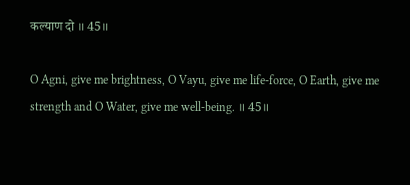कल्याण दो ॥ 45॥

O Agni, give me brightness, O Vayu, give me life-force, O Earth, give me strength and O Water, give me well-being. ॥ 45॥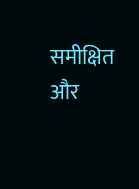समीक्षित और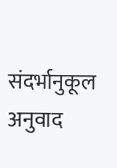संदर्भानुकूल अनुवाद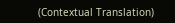(Contextual Translation)